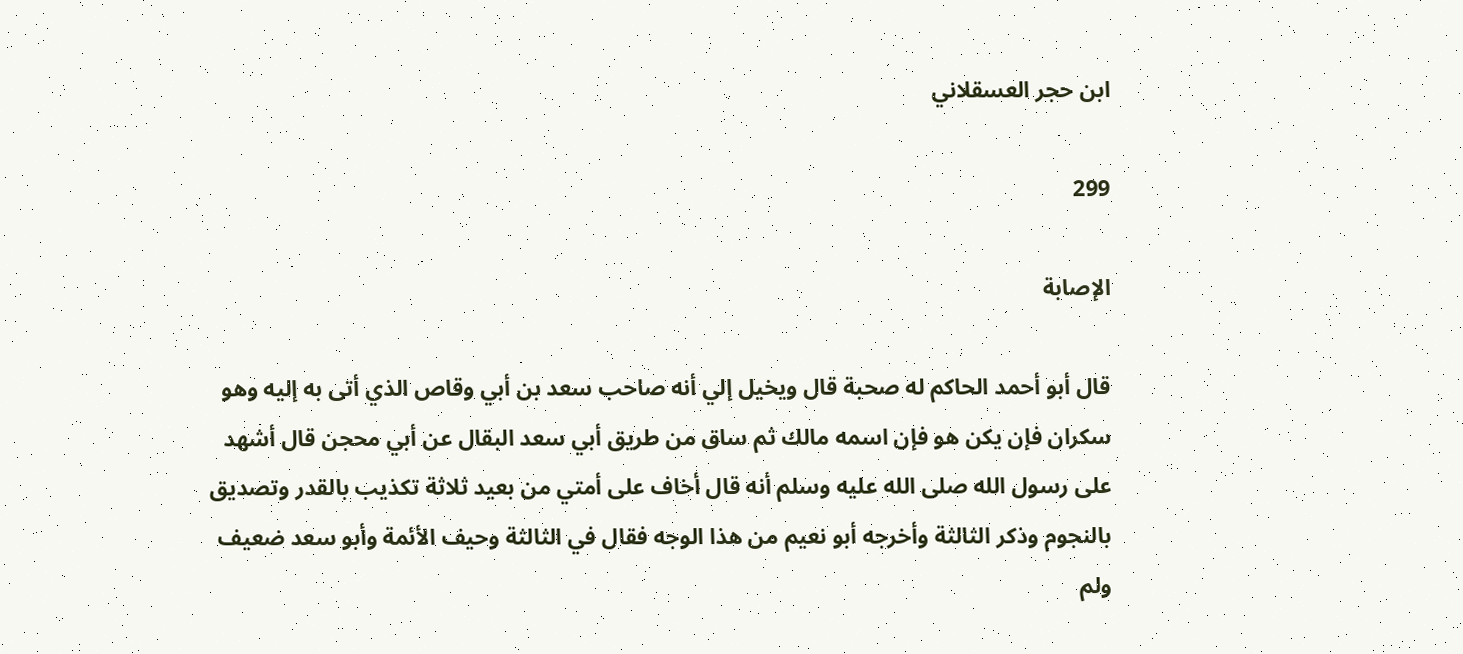ابن حجر العسقلاني

299

الإصابة

قال أبو أحمد الحاكم له صحبة قال ويخيل إلي أنه صاحب سعد بن أبي وقاص الذي أتى به إليه وهو سكران فإن يكن هو فإن اسمه مالك ثم ساق من طريق أبي سعد البقال عن أبي محجن قال أشهد على رسول الله صلى الله عليه وسلم أنه قال أخاف على أمتي من بعيد ثلاثة تكذيب بالقدر وتصديق بالنجوم وذكر الثالثة وأخرجه أبو نعيم من هذا الوجه فقال في الثالثة وحيف الأئمة وأبو سعد ضعيف ولم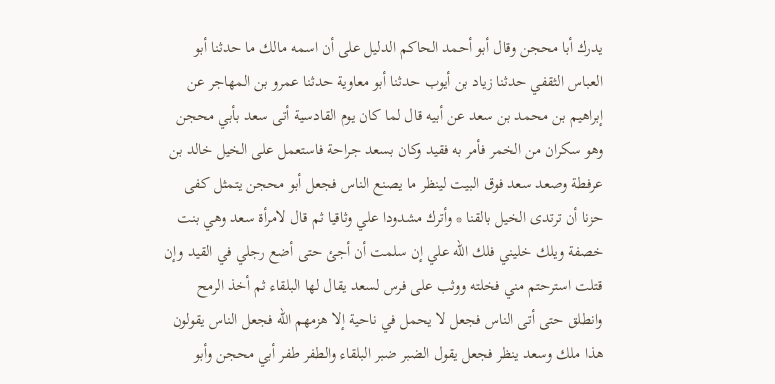يدرك أبا محجن وقال أبو أحمد الحاكم الدليل على أن اسمه مالك ما حدثنا أبو العباس الثقفي حدثنا زياد بن أيوب حدثنا أبو معاوية حدثنا عمرو بن المهاجر عن إبراهيم بن محمد بن سعد عن أبيه قال لما كان يوم القادسية أتى سعد بأبي محجن وهو سكران من الخمر فأمر به فقيد وكان بسعد جراحة فاستعمل على الخيل خالد بن عرفطة وصعد سعد فوق البيت لينظر ما يصنع الناس فجعل أبو محجن يتمثل كفى حزنا أن ترتدى الخيل بالقنا * وأترك مشدودا علي وثاقيا ثم قال لامرأة سعد وهي بنت خصفة ويلك خليني فلك الله علي إن سلمت أن أجئ حتى أضع رجلي في القيد وإن قتلت استرحتم مني فخلته ووثب على فرس لسعد يقال لها البلقاء ثم أخذ الرمح وانطلق حتى أتى الناس فجعل لا يحمل في ناحية إلا هزمهم الله فجعل الناس يقولون هذا ملك وسعد ينظر فجعل يقول الضبر ضبر البلقاء والطفر طفر أبي محجن وأبو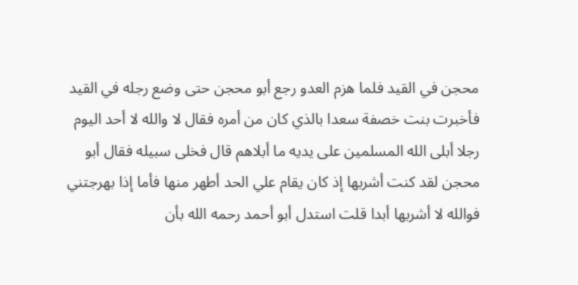محجن في القيد فلما هزم العدو رجع أبو محجن حتى وضع رجله في القيد فأخبرت بنت خصفة سعدا بالذي كان من أمره فقال لا والله لا أحد اليوم رجلا أبلى الله المسلمين على يديه ما أبلاهم قال فخلى سبيله فقال أبو محجن لقد كنت أشربها إذ كان يقام علي الحد أطهر منها فأما إذا بهرجتني فوالله لا أشربها أبدا قلت استدل أبو أحمد رحمه الله بأن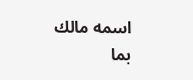اسمه مالك بما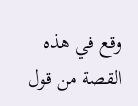وقع في هذه القصة من قول